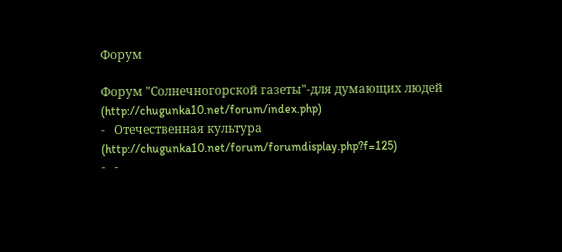Форум

Форум "Солнечногорской газеты"-для думающих людей (http://chugunka10.net/forum/index.php)
-   Отечественная культура (http://chugunka10.net/forum/forumdisplay.php?f=125)
-   -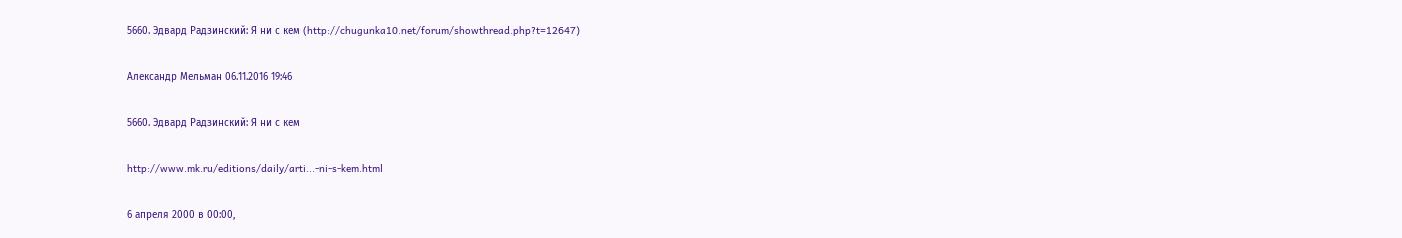5660. Эдвард Радзинский: Я ни с кем (http://chugunka10.net/forum/showthread.php?t=12647)

Александр Мельман 06.11.2016 19:46

5660. Эдвард Радзинский: Я ни с кем

http://www.mk.ru/editions/daily/arti...-ni-s-kem.html

6 апреля 2000 в 00:00,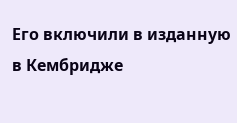Его включили в изданную в Кембридже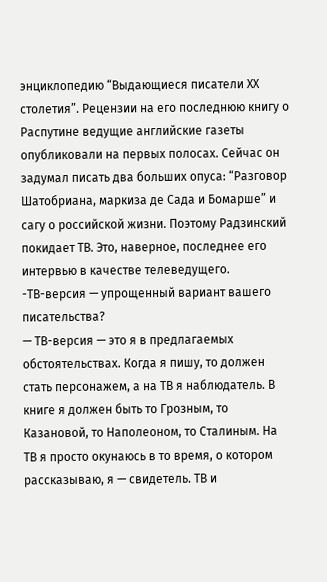энциклопедию “Выдающиеся писатели ХХ столетия”. Рецензии на его последнюю книгу о Распутине ведущие английские газеты опубликовали на первых полосах. Сейчас он задумал писать два больших опуса: “Разговор Шатобриана, маркиза де Сада и Бомарше” и сагу о российской жизни. Поэтому Радзинский покидает ТВ. Это, наверное, последнее его интервью в качестве телеведущего.
-ТВ-версия — упрощенный вариант вашего писательства?
— ТВ-версия — это я в предлагаемых обстоятельствах. Когда я пишу, то должен стать персонажем, а на ТВ я наблюдатель. В книге я должен быть то Грозным, то Казановой, то Наполеоном, то Сталиным. На ТВ я просто окунаюсь в то время, о котором рассказываю, я — свидетель. ТВ и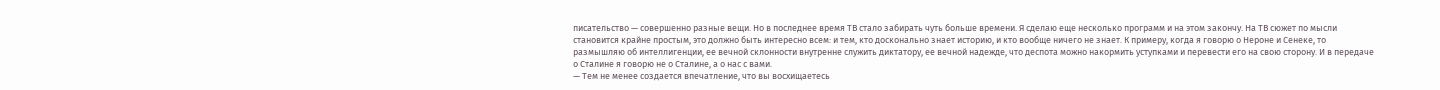писательство — совершенно разные вещи. Но в последнее время ТВ стало забирать чуть больше времени. Я сделаю еще несколько программ и на этом закончу. На ТВ сюжет по мысли становится крайне простым, это должно быть интересно всем: и тем, кто досконально знает историю, и кто вообще ничего не знает. К примеру, когда я говорю о Нероне и Сенеке, то размышляю об интеллигенции, ее вечной склонности внутренне служить диктатору, ее вечной надежде, что деспота можно накормить уступками и перевести его на свою сторону. И в передаче о Сталине я говорю не о Сталине, а о нас с вами.
— Тем не менее создается впечатление, что вы восхищаетесь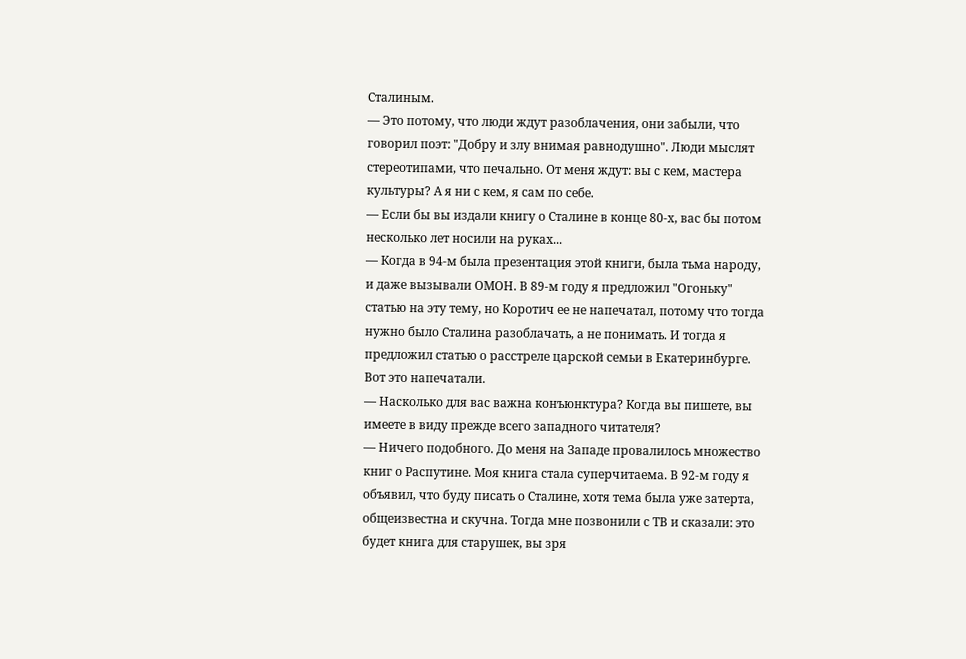Сталиным.
— Это потому, что люди ждут разоблачения, они забыли, что говорил поэт: "Добру и злу внимая равнодушно". Люди мыслят стереотипами, что печально. От меня ждут: вы с кем, мастера культуры? А я ни с кем, я сам по себе.
— Если бы вы издали книгу о Сталине в конце 80-х, вас бы потом несколько лет носили на руках...
— Когда в 94-м была презентация этой книги, была тьма народу, и даже вызывали ОМОН. В 89-м году я предложил "Огоньку" статью на эту тему, но Коротич ее не напечатал, потому что тогда нужно было Сталина разоблачать, а не понимать. И тогда я предложил статью о расстреле царской семьи в Екатеринбурге. Вот это напечатали.
— Насколько для вас важна конъюнктура? Когда вы пишете, вы имеете в виду прежде всего западного читателя?
— Ничего подобного. До меня на Западе провалилось множество книг о Распутине. Моя книга стала суперчитаема. В 92-м году я объявил, что буду писать о Сталине, хотя тема была уже затерта, общеизвестна и скучна. Тогда мне позвонили с ТВ и сказали: это будет книга для старушек, вы зря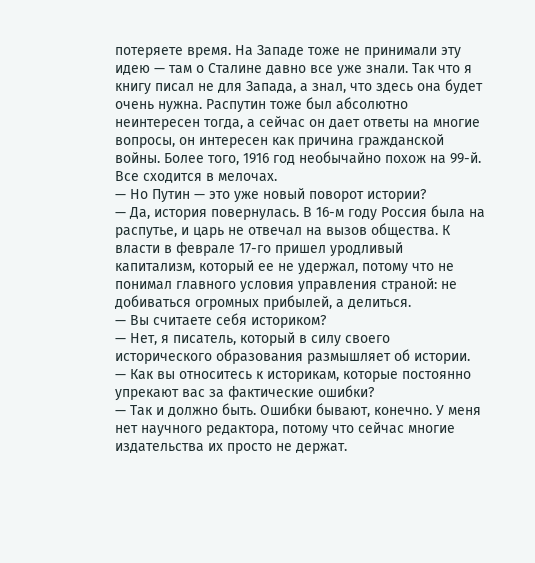потеряете время. На Западе тоже не принимали эту идею — там о Сталине давно все уже знали. Так что я книгу писал не для Запада, а знал, что здесь она будет очень нужна. Распутин тоже был абсолютно неинтересен тогда, а сейчас он дает ответы на многие вопросы, он интересен как причина гражданской войны. Более того, 1916 год необычайно похож на 99-й. Все сходится в мелочах.
— Но Путин — это уже новый поворот истории?
— Да, история повернулась. В 16-м году Россия была на распутье, и царь не отвечал на вызов общества. К власти в феврале 17-го пришел уродливый капитализм, который ее не удержал, потому что не понимал главного условия управления страной: не добиваться огромных прибылей, а делиться.
— Вы считаете себя историком?
— Нет, я писатель, который в силу своего исторического образования размышляет об истории.
— Как вы относитесь к историкам, которые постоянно упрекают вас за фактические ошибки?
— Так и должно быть. Ошибки бывают, конечно. У меня нет научного редактора, потому что сейчас многие издательства их просто не держат.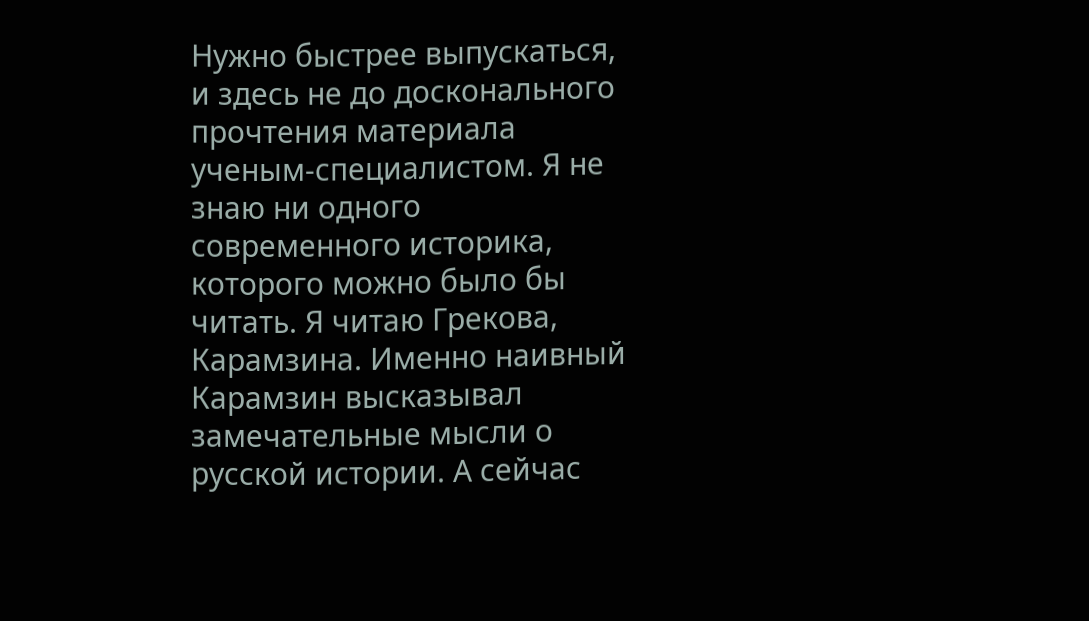Нужно быстрее выпускаться, и здесь не до досконального прочтения материала ученым-специалистом. Я не знаю ни одного современного историка, которого можно было бы читать. Я читаю Грекова, Карамзина. Именно наивный Карамзин высказывал замечательные мысли о русской истории. А сейчас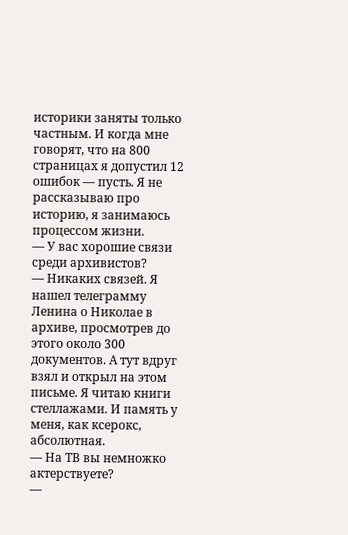историки заняты только частным. И когда мне говорят, что на 800 страницах я допустил 12 ошибок — пусть. Я не рассказываю про историю, я занимаюсь процессом жизни.
— У вас хорошие связи среди архивистов?
— Никаких связей. Я нашел телеграмму Ленина о Николае в архиве, просмотрев до этого около 300 документов. А тут вдруг взял и открыл на этом письме. Я читаю книги стеллажами. И память у меня, как ксерокс, абсолютная.
— На ТВ вы немножко актерствуете?
—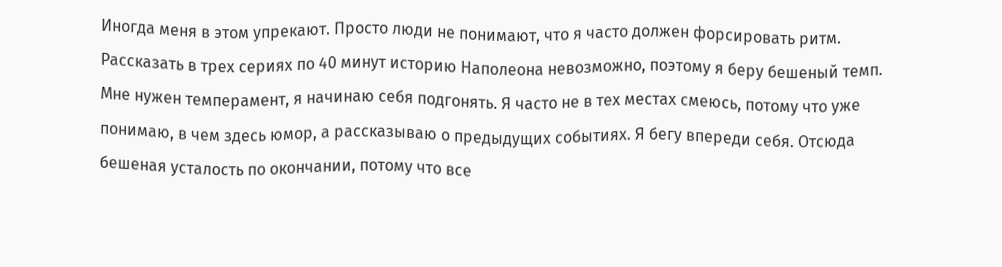Иногда меня в этом упрекают. Просто люди не понимают, что я часто должен форсировать ритм. Рассказать в трех сериях по 40 минут историю Наполеона невозможно, поэтому я беру бешеный темп. Мне нужен темперамент, я начинаю себя подгонять. Я часто не в тех местах смеюсь, потому что уже понимаю, в чем здесь юмор, а рассказываю о предыдущих событиях. Я бегу впереди себя. Отсюда бешеная усталость по окончании, потому что все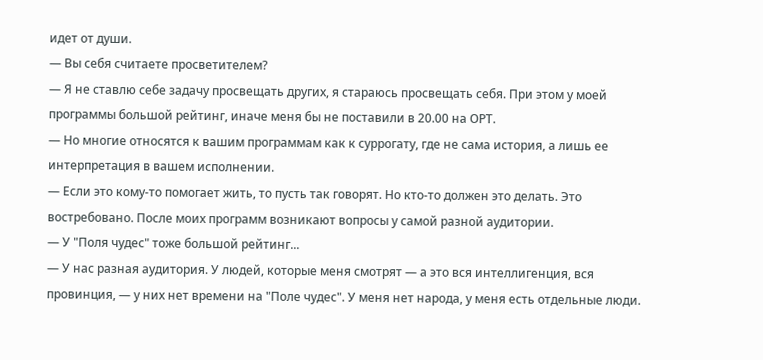идет от души.
— Вы себя считаете просветителем?
— Я не ставлю себе задачу просвещать других, я стараюсь просвещать себя. При этом у моей программы большой рейтинг, иначе меня бы не поставили в 20.00 на ОРТ.
— Но многие относятся к вашим программам как к суррогату, где не сама история, а лишь ее интерпретация в вашем исполнении.
— Если это кому-то помогает жить, то пусть так говорят. Но кто-то должен это делать. Это востребовано. После моих программ возникают вопросы у самой разной аудитории.
— У "Поля чудес" тоже большой рейтинг...
— У нас разная аудитория. У людей, которые меня смотрят — а это вся интеллигенция, вся провинция, — у них нет времени на "Поле чудес". У меня нет народа, у меня есть отдельные люди.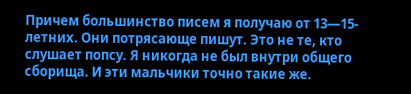Причем большинство писем я получаю от 13—15-летних. Они потрясающе пишут. Это не те, кто слушает попсу. Я никогда не был внутри общего сборища. И эти мальчики точно такие же.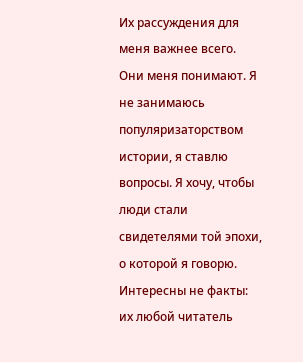Их рассуждения для меня важнее всего. Они меня понимают. Я не занимаюсь популяризаторством истории, я ставлю вопросы. Я хочу, чтобы люди стали свидетелями той эпохи, о которой я говорю. Интересны не факты: их любой читатель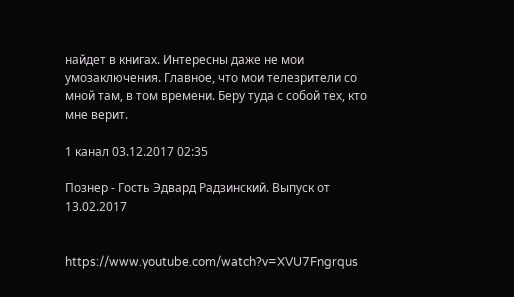найдет в книгах. Интересны даже не мои умозаключения. Главное, что мои телезрители со мной там, в том времени. Беру туда с собой тех, кто мне верит.

1 канал 03.12.2017 02:35

Познер - Гость Эдвард Радзинский. Выпуск от 13.02.2017


https://www.youtube.com/watch?v=XVU7Fngrqus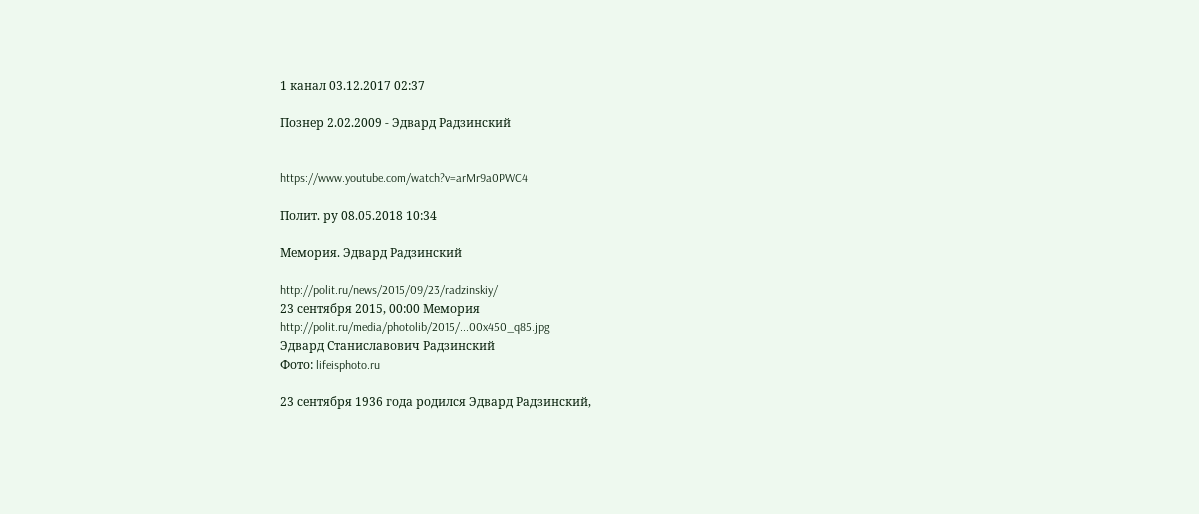1 канал 03.12.2017 02:37

Познер 2.02.2009 - Эдвард Радзинский


https://www.youtube.com/watch?v=arMr9a0PWC4

Полит. ру 08.05.2018 10:34

Мемория. Эдвард Радзинский

http://polit.ru/news/2015/09/23/radzinskiy/
23 сентября 2015, 00:00 Мемория
http://polit.ru/media/photolib/2015/...00x450_q85.jpg
Эдвард Станиславович Радзинский
Фото: lifeisphoto.ru

23 сентября 1936 года родился Эдвард Радзинский,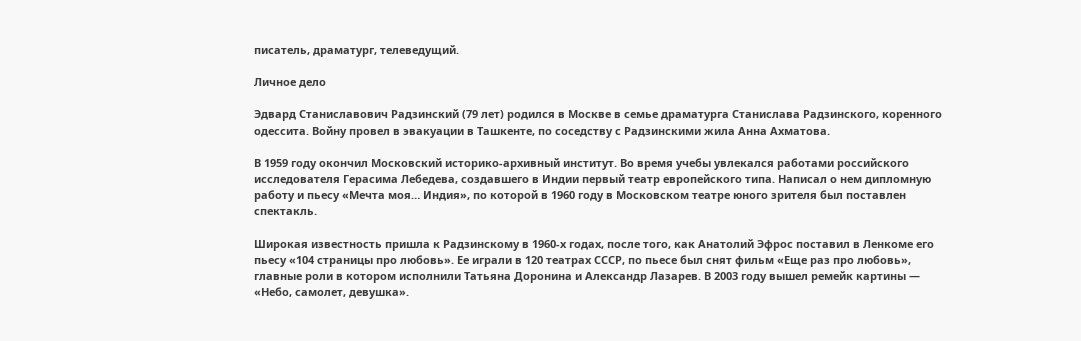писатель, драматург, телеведущий.

Личное дело

Эдвард Станиславович Радзинский (79 лет) родился в Москве в семье драматурга Станислава Радзинского, коренного одессита. Войну провел в эвакуации в Ташкенте, по соседству с Радзинскими жила Анна Ахматова.

В 1959 году окончил Московский историко-архивный институт. Во время учебы увлекался работами российского исследователя Герасима Лебедева, создавшего в Индии первый театр европейского типа. Написал о нем дипломную работу и пьесу «Мечта моя… Индия», по которой в 1960 году в Московском театре юного зрителя был поставлен спектакль.

Широкая известность пришла к Радзинскому в 1960-х годах, после того, как Анатолий Эфрос поставил в Ленкоме его пьесу «104 страницы про любовь». Ее играли в 120 театрах СССР, по пьесе был снят фильм «Еще раз про любовь», главные роли в котором исполнили Татьяна Доронина и Александр Лазарев. В 2003 году вышел ремейк картины — «Небо, самолет, девушка».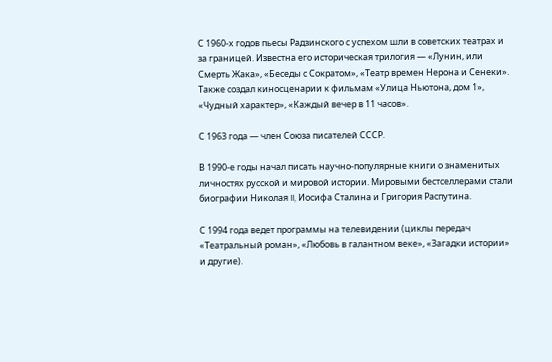С 1960-х годов пьесы Радзинского с успехом шли в советских театрах и за границей. Известна его историческая трилогия — «Лунин, или Смерть Жака», «Беседы с Сократом», «Театр времен Нерона и Сенеки». Также создал киносценарии к фильмам «Улица Ньютона, дом 1», «Чудный характер», «Каждый вечер в 11 часов».

С 1963 года — член Союза писателей СССР.

В 1990-е годы начал писать научно-популярные книги о знаменитых личностях русской и мировой истории. Мировыми бестселлерами стали биографии Николая II, Иосифа Сталина и Григория Распутина.

С 1994 года ведет программы на телевидении (циклы передач «Театральный роман», «Любовь в галантном веке», «Загадки истории» и другие).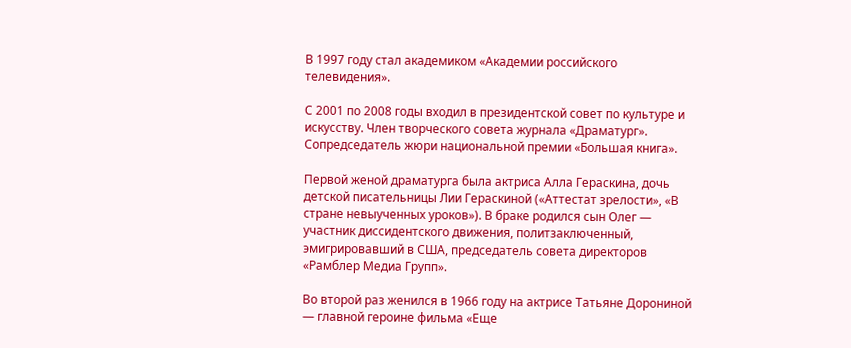В 1997 году стал академиком «Академии российского телевидения».

С 2001 по 2008 годы входил в президентской совет по культуре и искусству. Член творческого совета журнала «Драматург». Сопредседатель жюри национальной премии «Большая книга».

Первой женой драматурга была актриса Алла Гераскина, дочь детской писательницы Лии Гераскиной («Аттестат зрелости», «В стране невыученных уроков»). В браке родился сын Олег — участник диссидентского движения, политзаключенный, эмигрировавший в США, председатель совета директоров «Рамблер Медиа Групп».

Во второй раз женился в 1966 году на актрисе Татьяне Дорониной — главной героине фильма «Еще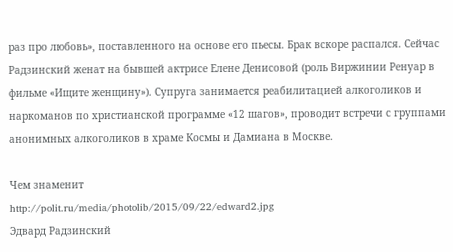раз про любовь», поставленного на основе его пьесы. Брак вскоре распался. Сейчас Радзинский женат на бывшей актрисе Елене Денисовой (роль Виржинии Ренуар в фильме «Ищите женщину»). Супруга занимается реабилитацией алкоголиков и наркоманов по христианской программе «12 шагов», проводит встречи с группами анонимных алкоголиков в храме Космы и Дамиана в Москве.

Чем знаменит
http://polit.ru/media/photolib/2015/09/22/edward2.jpg
Эдвард Радзинский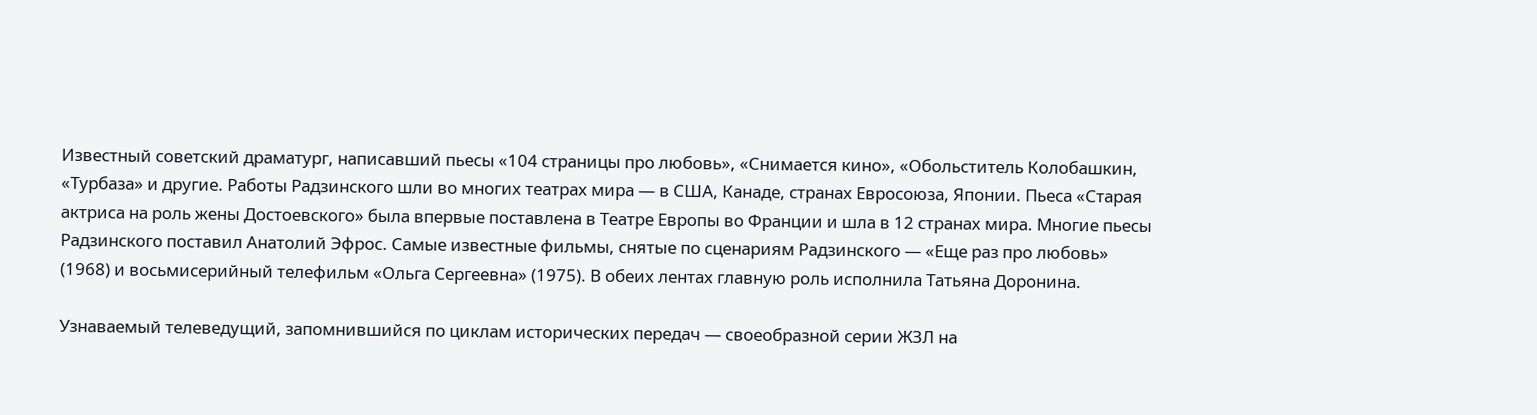Известный советский драматург, написавший пьесы «104 страницы про любовь», «Снимается кино», «Обольститель Колобашкин, «Турбаза» и другие. Работы Радзинского шли во многих театрах мира — в США, Канаде, странах Евросоюза, Японии. Пьеса «Старая актриса на роль жены Достоевского» была впервые поставлена в Театре Европы во Франции и шла в 12 странах мира. Многие пьесы Радзинского поставил Анатолий Эфрос. Самые известные фильмы, снятые по сценариям Радзинского — «Еще раз про любовь» (1968) и восьмисерийный телефильм «Ольга Сергеевна» (1975). В обеих лентах главную роль исполнила Татьяна Доронина.

Узнаваемый телеведущий, запомнившийся по циклам исторических передач — своеобразной серии ЖЗЛ на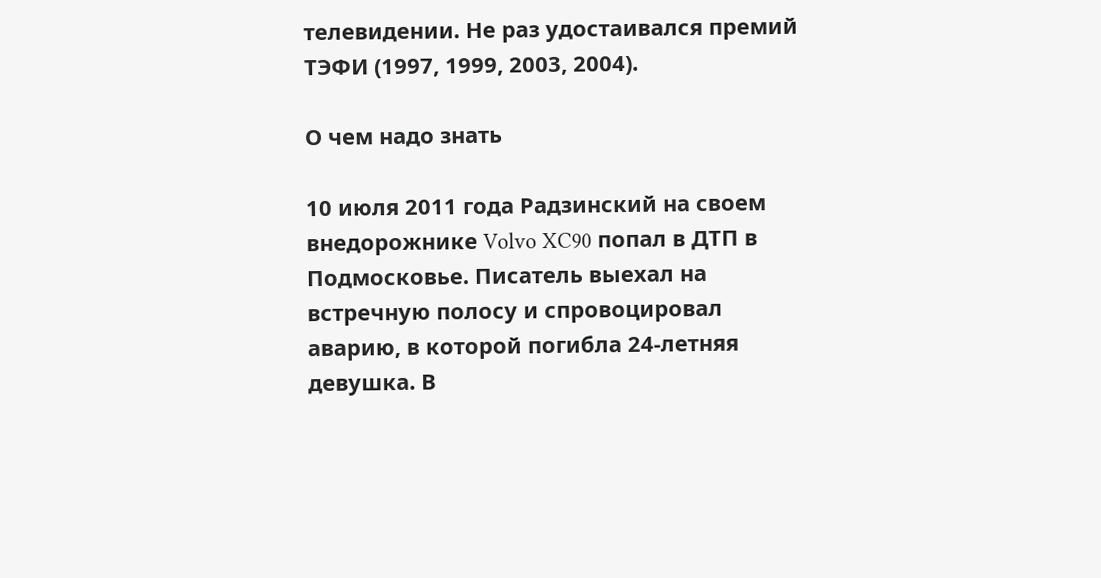телевидении. Не раз удостаивался премий ТЭФИ (1997, 1999, 2003, 2004).

О чем надо знать

10 июля 2011 года Радзинский на своем внедорожнике Volvo XC90 попал в ДТП в Подмосковье. Писатель выехал на встречную полосу и спровоцировал аварию, в которой погибла 24-летняя девушка. В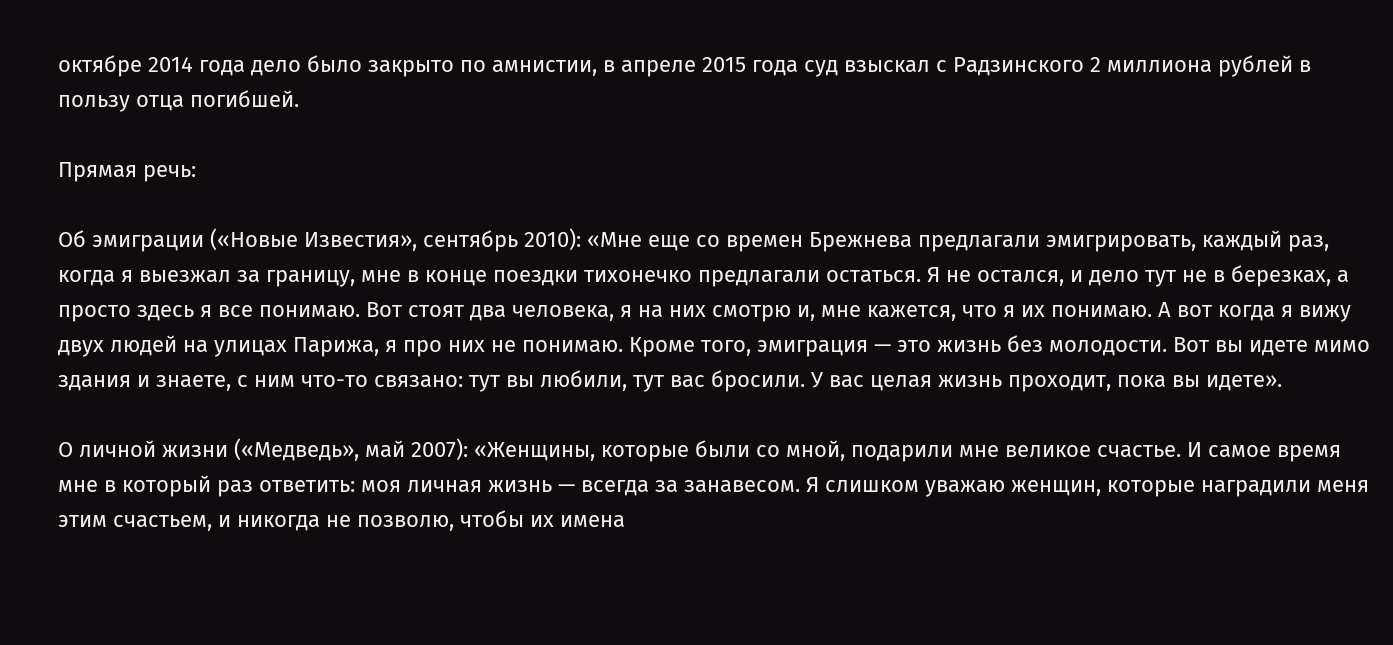октябре 2014 года дело было закрыто по амнистии, в апреле 2015 года суд взыскал с Радзинского 2 миллиона рублей в пользу отца погибшей.

Прямая речь:

Об эмиграции («Новые Известия», сентябрь 2010): «Мне еще со времен Брежнева предлагали эмигрировать, каждый раз, когда я выезжал за границу, мне в конце поездки тихонечко предлагали остаться. Я не остался, и дело тут не в березках, а просто здесь я все понимаю. Вот стоят два человека, я на них смотрю и, мне кажется, что я их понимаю. А вот когда я вижу двух людей на улицах Парижа, я про них не понимаю. Кроме того, эмиграция — это жизнь без молодости. Вот вы идете мимо здания и знаете, с ним что-то связано: тут вы любили, тут вас бросили. У вас целая жизнь проходит, пока вы идете».

О личной жизни («Медведь», май 2007): «Женщины, которые были со мной, подарили мне великое счастье. И самое время мне в который раз ответить: моя личная жизнь — всегда за занавесом. Я слишком уважаю женщин, которые наградили меня этим счастьем, и никогда не позволю, чтобы их имена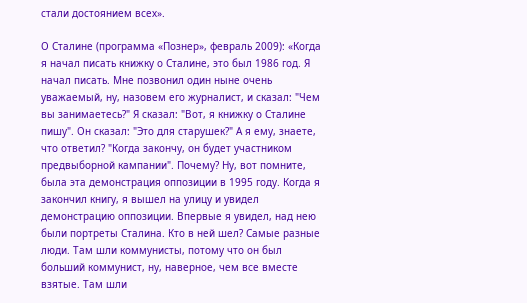стали достоянием всех».

О Сталине (программа «Познер», февраль 2009): «Когда я начал писать книжку о Сталине, это был 1986 год. Я начал писать. Мне позвонил один ныне очень уважаемый, ну, назовем его журналист, и сказал: "Чем вы занимаетесь?" Я сказал: "Вот, я книжку о Сталине пишу". Он сказал: "Это для старушек?" А я ему, знаете, что ответил? "Когда закончу, он будет участником предвыборной кампании". Почему? Ну, вот помните, была эта демонстрация оппозиции в 1995 году. Когда я закончил книгу, я вышел на улицу и увидел демонстрацию оппозиции. Впервые я увидел, над нею были портреты Сталина. Кто в ней шел? Самые разные люди. Там шли коммунисты, потому что он был больший коммунист, ну, наверное, чем все вместе взятые. Там шли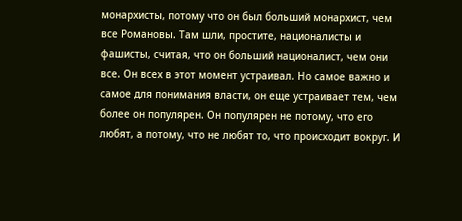монархисты, потому что он был больший монархист, чем все Романовы. Там шли, простите, националисты и фашисты, считая, что он больший националист, чем они все. Он всех в этот момент устраивал. Но самое важно и самое для понимания власти, он еще устраивает тем, чем более он популярен. Он популярен не потому, что его любят, а потому, что не любят то, что происходит вокруг. И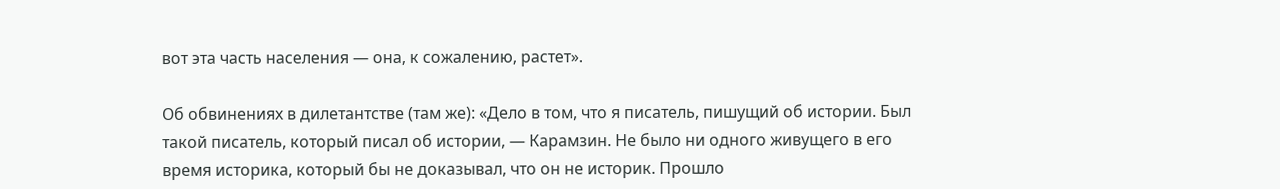вот эта часть населения — она, к сожалению, растет».

Об обвинениях в дилетантстве (там же): «Дело в том, что я писатель, пишущий об истории. Был такой писатель, который писал об истории, — Карамзин. Не было ни одного живущего в его время историка, который бы не доказывал, что он не историк. Прошло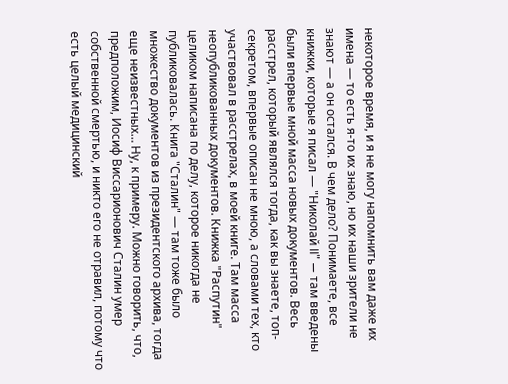некоторое время, и я не могу напомнить вам даже их имена — то есть я-то их знаю, но их наши зрители не знают — а он остался. В чем дело? Понимаете, все книжки, которые я писал — "Николай II" — там введены были впервые мной масса новых документов. Весь расстрел, который являлся тогда, как вы знаете, топ-секретом, впервые описан не мною, а словами тех, кто участвовал в расстрелах, в моей книге. Там масса неопубликованных документов. Книжка "Распутин" целиком написана по делу, которое никогда не публиковалась. Книга "Сталин" — там тоже было множество документов из президентского архива, тогда еще неизвестных… Ну, к примеру. Можно говорить, что, предположим, Иосиф Виссарионович Сталин умер собственной смертью, и никто его не отравил, потому что есть целый медицинский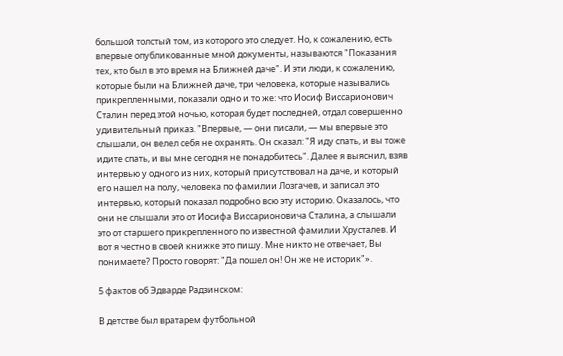большой толстый том, из которого это следует. Но, к сожалению, есть впервые опубликованные мной документы, называются "Показания тех, кто был в это время на Ближней даче". И эти люди, к сожалению, которые были на Ближней даче, три человека, которые назывались прикрепленными, показали одно и то же: что Иосиф Виссарионович Сталин перед этой ночью, которая будет последней, отдал совершенно удивительный приказ. "Впервые, — они писали, — мы впервые это слышали, он велел себя не охранять. Он сказал: "Я иду спать, и вы тоже идите спать, и вы мне сегодня не понадобитесь". Далее я выяснил, взяв интервью у одного из них, который присутствовал на даче, и который его нашел на полу, человека по фамилии Лозгачев, и записал это интервью, который показал подробно всю эту историю. Оказалось, что они не слышали это от Иосифа Виссарионовича Сталина, а слышали это от старшего прикрепленного по известной фамилии Хрусталев. И вот я честно в своей книжке это пишу. Мне никто не отвечает, Вы понимаете? Просто говорят: "Да пошел он! Он же не историк"».

5 фактов об Эдварде Радзинском:

В детстве был вратарем футбольной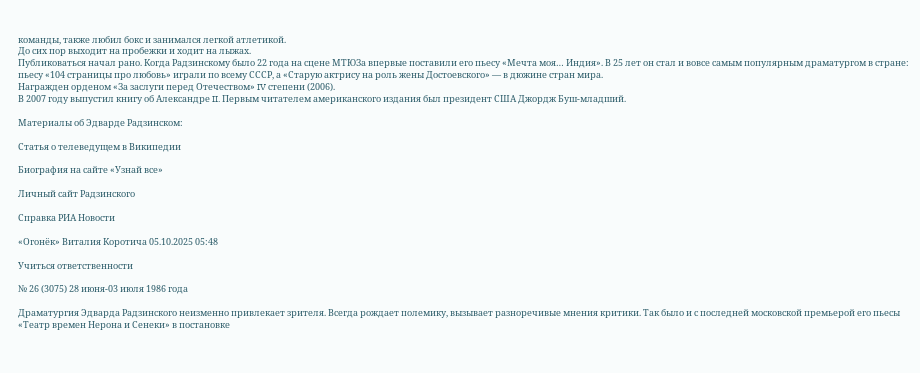команды, также любил бокс и занимался легкой атлетикой.
До сих пор выходит на пробежки и ходит на лыжах.
Публиковаться начал рано. Когда Радзинскому было 22 года на сцене МТЮЗа впервые поставили его пьесу «Мечта моя… Индия». В 25 лет он стал и вовсе самым популярным драматургом в стране: пьесу «104 страницы про любовь» играли по всему СССР, а «Старую актрису на роль жены Достоевского» — в дюжине стран мира.
Награжден орденом «За заслуги перед Отечеством» IV степени (2006).
В 2007 году выпустил книгу об Александре II. Первым читателем американского издания был президент США Джордж Буш-младший.

Материалы об Эдварде Радзинском:

Статья о телеведущем в Википедии

Биография на сайте «Узнай все»

Личный сайт Радзинского

Справка РИА Новости

«Огонёк» Виталия Коротича 05.10.2025 05:48

Учиться ответственности

№ 26 (3075) 28 июня-03 июля 1986 года

Драматургия Эдварда Радзинского неизменно привлекает зрителя. Всегда рождает полемику, вызывает разноречивые мнения критики. Так было и с последней московской премьерой его пьесы «Театр времен Нерона и Сенеки» в постановке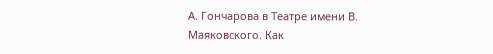А. Гончарова в Театре имени В. Маяковского. Как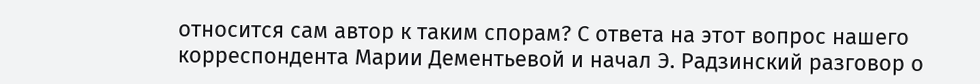относится сам автор к таким спорам? С ответа на этот вопрос нашего корреспондента Марии Дементьевой и начал Э. Радзинский разговор о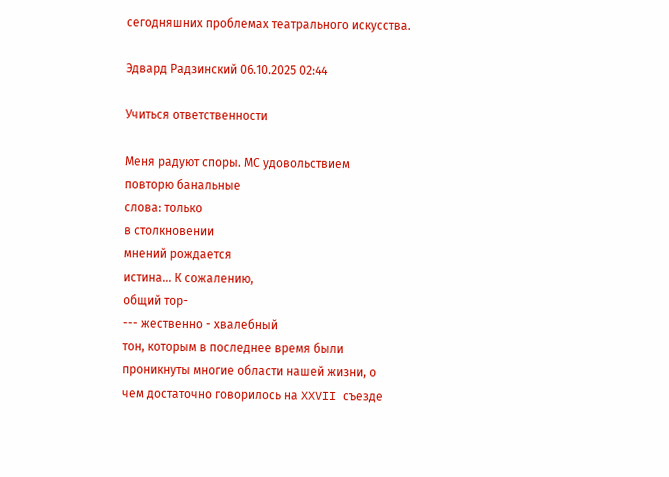сегодняшних проблемах театрального искусства.

Эдвард Радзинский 06.10.2025 02:44

Учиться ответственности

Меня радуют споры. МС удовольствием
повторю банальные
слова: только
в столкновении
мнений рождается
истина... К сожалению,
общий тор-
--- жественно - хвалебный
тон, которым в последнее время были
проникнуты многие области нашей жизни, о
чем достаточно говорилось на XXVII съезде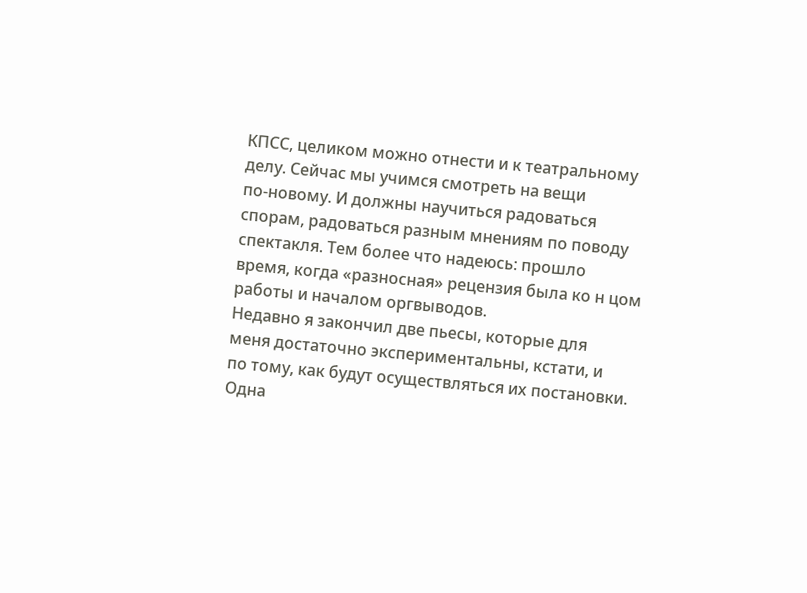КПСС, целиком можно отнести и к театральному
делу. Сейчас мы учимся смотреть на вещи
по-новому. И должны научиться радоваться
спорам, радоваться разным мнениям по поводу
спектакля. Тем более что надеюсь: прошло
время, когда «разносная» рецензия была ко н цом
работы и началом оргвыводов.
Недавно я закончил две пьесы, которые для
меня достаточно экспериментальны, кстати, и
по тому, как будут осуществляться их постановки.
Одна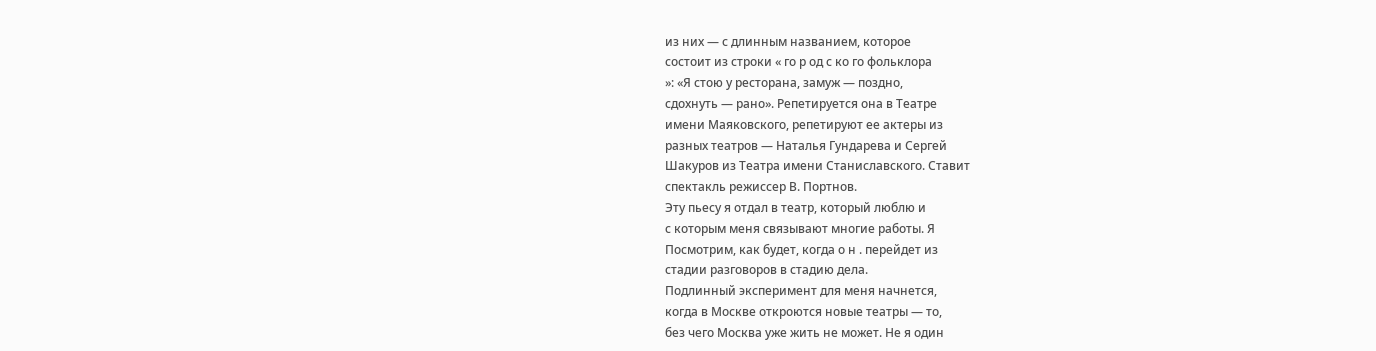из них — с длинным названием, которое
состоит из строки « го р од с ко го фольклора
»: «Я стою у ресторана, замуж — поздно,
сдохнуть — рано». Репетируется она в Театре
имени Маяковского, репетируют ее актеры из
разных театров — Наталья Гундарева и Сергей
Шакуров из Театра имени Станиславского. Ставит
спектакль режиссер В. Портнов.
Эту пьесу я отдал в театр, который люблю и
с которым меня связывают многие работы. Я
Посмотрим, как будет, когда о н . перейдет из
стадии разговоров в стадию дела.
Подлинный эксперимент для меня начнется,
когда в Москве откроются новые театры — то,
без чего Москва уже жить не может. Не я один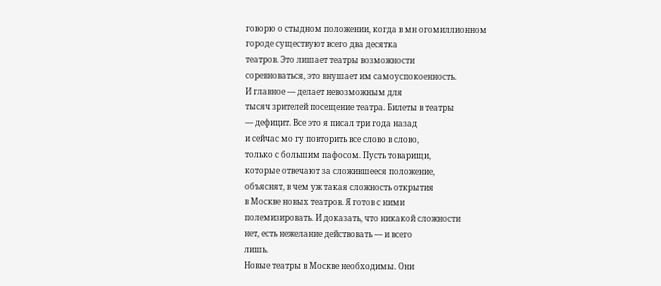говорю о стыдном положении, когда в мн огомиллионном
городе существуют всего два десятка
театров. Это лишает театры возможности
соревноваться, это внушает им самоуспокоенность.
И главное — делает невозможным для
тысяч зрителей посещение театра. Билеты в театры
— дефицит. Все это я писал три года назад
и сейчас мо гу повторить все слово в слово,
только с большим пафосом. Пусть товарищи,
которые отвечают за сложившееся положение,
объяснят, в чем уж такая сложность открытия
в Москве новых театров. Я готов с ними
полемизировать. И доказать, что никакой сложности
нет, есть нежелание действовать — и всего
лишь.
Новые театры в Москве необходимы. Они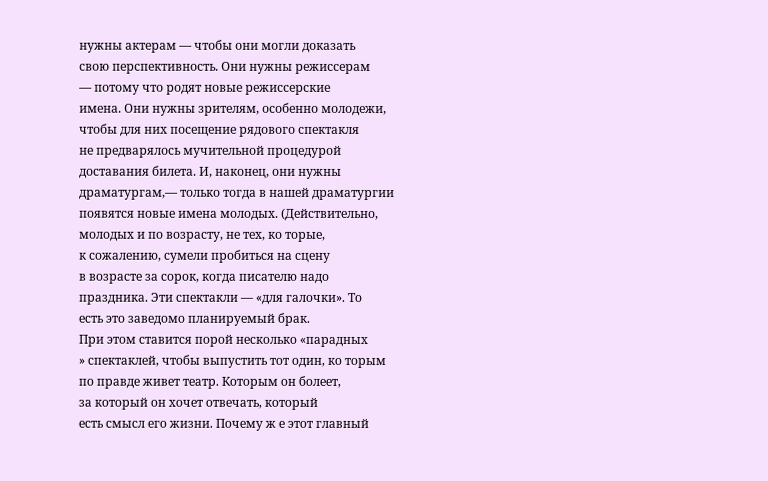нужны актерам — чтобы они могли доказать
свою перспективность. Они нужны режиссерам
— потому что родят новые режиссерские
имена. Они нужны зрителям, особенно молодежи,
чтобы для них посещение рядового спектакля
не предварялось мучительной процедурой
доставания билета. И, наконец, они нужны
драматургам,— только тогда в нашей драматургии
появятся новые имена молодых. (Действительно,
молодых и по возрасту, не тех, ко торые,
к сожалению, сумели пробиться на сцену
в возрасте за сорок, когда писателю надо
праздника. Эти спектакли — «для галочки». То
есть это заведомо планируемый брак.
При этом ставится порой несколько «парадных
» спектаклей, чтобы выпустить тот один, ко торым
по правде живет театр. Которым он болеет,
за который он хочет отвечать, который
есть смысл его жизни. Почему ж е этот главный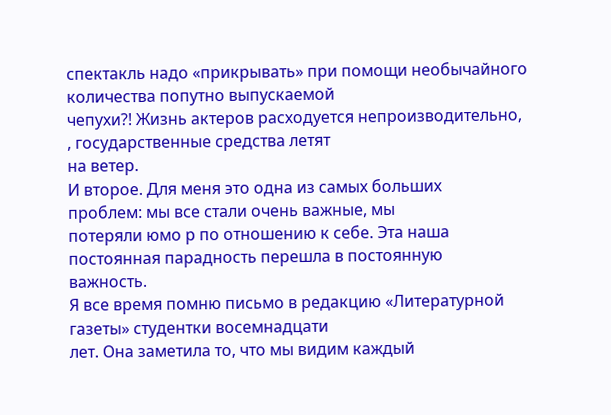спектакль надо «прикрывать» при помощи необычайного
количества попутно выпускаемой
чепухи?! Жизнь актеров расходуется непроизводительно,
, государственные средства летят
на ветер.
И второе. Для меня это одна из самых больших
проблем: мы все стали очень важные, мы
потеряли юмо р по отношению к себе. Эта наша
постоянная парадность перешла в постоянную
важность.
Я все время помню письмо в редакцию «Литературной
газеты» студентки восемнадцати
лет. Она заметила то, что мы видим каждый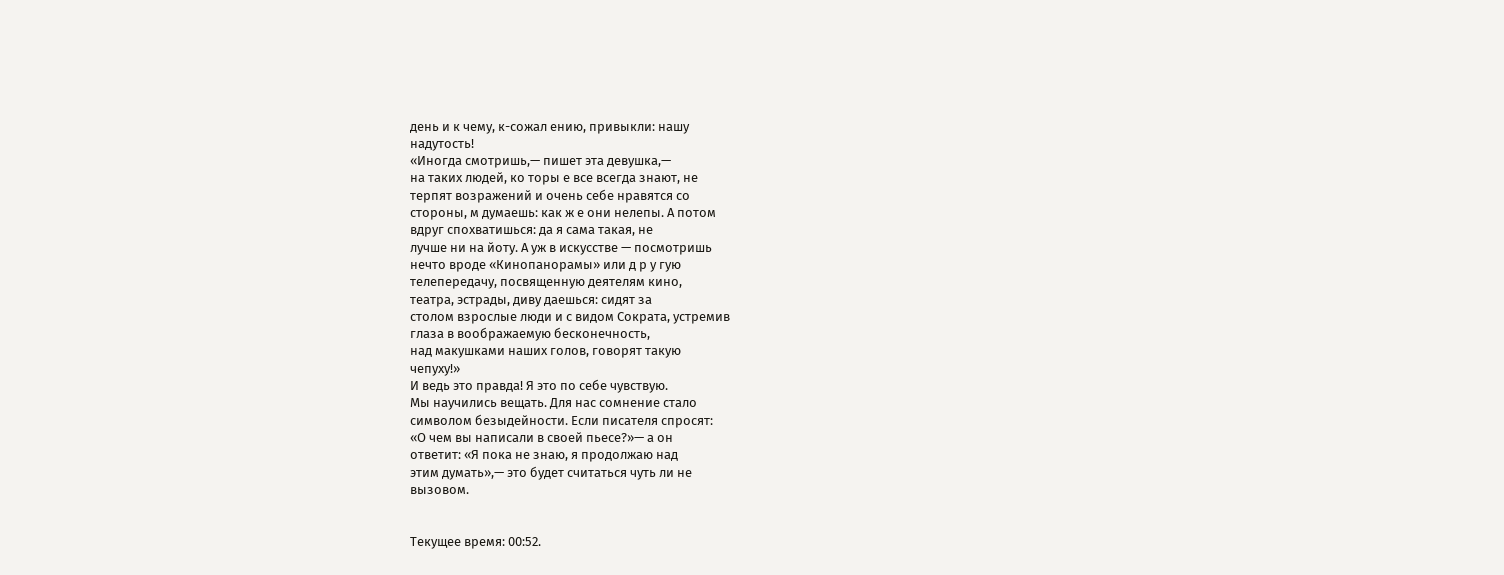день и к чему, к-сожал ению, привыкли: нашу
надутость!
«Иногда смотришь,— пишет эта девушка,—
на таких людей, ко торы е все всегда знают, не
терпят возражений и очень себе нравятся со
стороны, м думаешь: как ж е они нелепы. А потом
вдруг спохватишься: да я сама такая, не
лучше ни на йоту. А уж в искусстве — посмотришь
нечто вроде «Кинопанорамы» или д р у гую
телепередачу, посвященную деятелям кино,
театра, эстрады, диву даешься: сидят за
столом взрослые люди и с видом Сократа, устремив
глаза в воображаемую бесконечность,
над макушками наших голов, говорят такую
чепуху!»
И ведь это правда! Я это по себе чувствую.
Мы научились вещать. Для нас сомнение стало
символом безыдейности. Если писателя спросят:
«О чем вы написали в своей пьесе?»— а он
ответит: «Я пока не знаю, я продолжаю над
этим думать»,— это будет считаться чуть ли не
вызовом.


Текущее время: 00:52.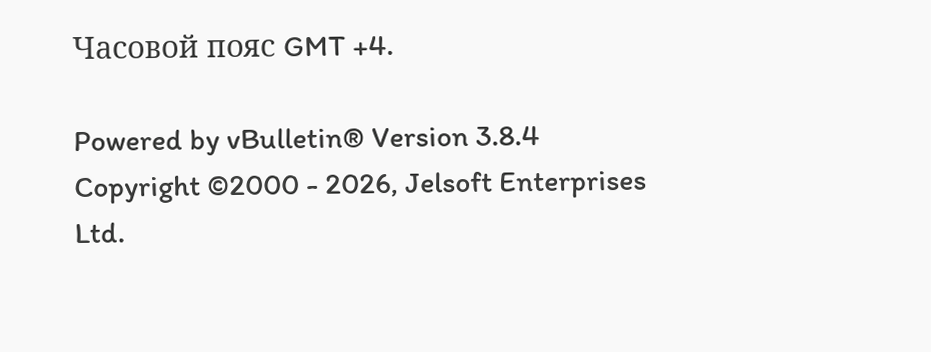Часовой пояс GMT +4.

Powered by vBulletin® Version 3.8.4
Copyright ©2000 - 2026, Jelsoft Enterprises Ltd.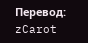Перевод: zCarot